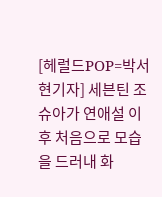[헤럴드POP=박서현기자] 세븐틴 조슈아가 연애설 이후 처음으로 모습을 드러내 화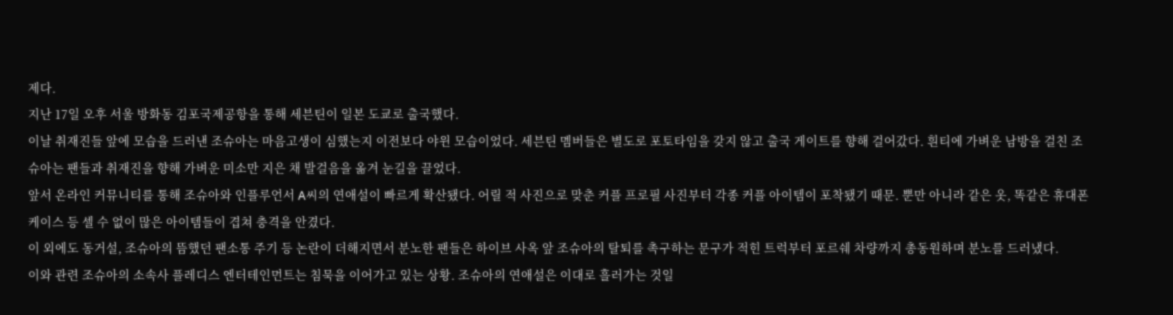제다.
지난 17일 오후 서울 방화동 김포국제공항을 통해 세븐틴이 일본 도쿄로 출국했다.
이날 취재진들 앞에 모습을 드러낸 조슈아는 마음고생이 심했는지 이전보다 야윈 모습이었다. 세븐틴 멤버들은 별도로 포토타임을 갖지 않고 출국 게이트를 향해 걸어갔다. 흰티에 가벼운 남방을 걸친 조슈아는 팬들과 취재진을 향해 가벼운 미소만 지은 채 발걸음을 옮겨 눈길을 끌었다.
앞서 온라인 커뮤니티를 통해 조슈아와 인플루언서 A씨의 연애설이 빠르게 확산됐다. 어릴 적 사진으로 맞춘 커플 프로필 사진부터 각종 커플 아이템이 포착됐기 때문. 뿐만 아니라 같은 옷, 똑같은 휴대폰 케이스 등 셀 수 없이 많은 아이템들이 겹쳐 충격을 안겼다.
이 외에도 동거설, 조슈아의 뜸했던 팬소통 주기 등 논란이 더해지면서 분노한 팬들은 하이브 사옥 앞 조슈아의 탈퇴를 촉구하는 문구가 적힌 트럭부터 포르쉐 차량까지 총동원하며 분노를 드러냈다.
이와 관련 조슈아의 소속사 플레디스 엔터테인먼트는 침묵을 이어가고 있는 상황. 조슈아의 연애설은 이대로 흘러가는 것일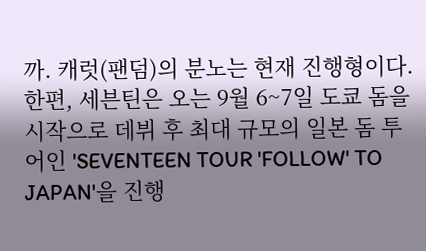까. 캐럿(팬덤)의 분노는 현재 진행형이다.
한편, 세븐틴은 오는 9월 6~7일 도쿄 돔을 시작으로 데뷔 후 최대 규모의 일본 돔 투어인 'SEVENTEEN TOUR 'FOLLOW' TO JAPAN'을 진행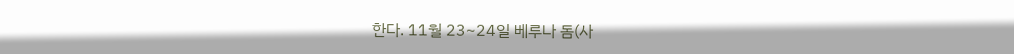한다. 11월 23~24일 베루나 돔(사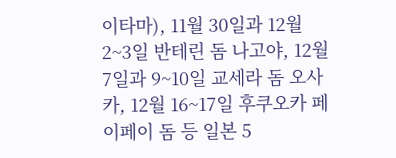이타마), 11월 30일과 12월 2~3일 반테린 돔 나고야, 12월 7일과 9~10일 교세라 돔 오사카, 12월 16~17일 후쿠오카 페이페이 돔 등 일본 5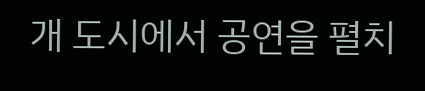개 도시에서 공연을 펼치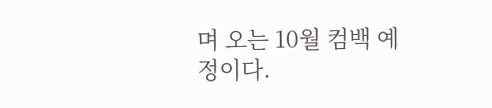며 오는 10월 컴백 예정이다.